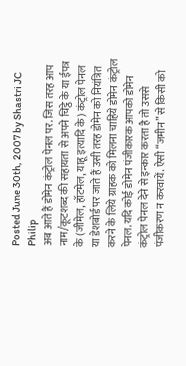Posted June 30th, 2007 by Shastri JC Philip
अब आते हैं डोमेन कंट्रोल पेनल पर. जिस तरह आप नाम/कूटशब्द की सहायता से अपने चिट्ठे के या ईपत्र के (जीमेल, हॉटमेल, याहू इत्यादि के) कंट्रोल पेनल या डेशबोर्ड पर जाते हैं उसी तरह डोमेन को नियंत्रित करने के लिये ग्राहक को मिलना चाहिये डोमेन कंट्रोल पेनल. यदि कोई डोमेन पंजीकारक आपको डोमेन कंट्रोल पेनल देने से इन्कार करता है तो उससे पंजीकरण न करवायें. ऐसी “जमीन” से किसी को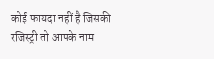कोई फायदा नहीं है जिसकी रजिस्ट्री तो आपके नाम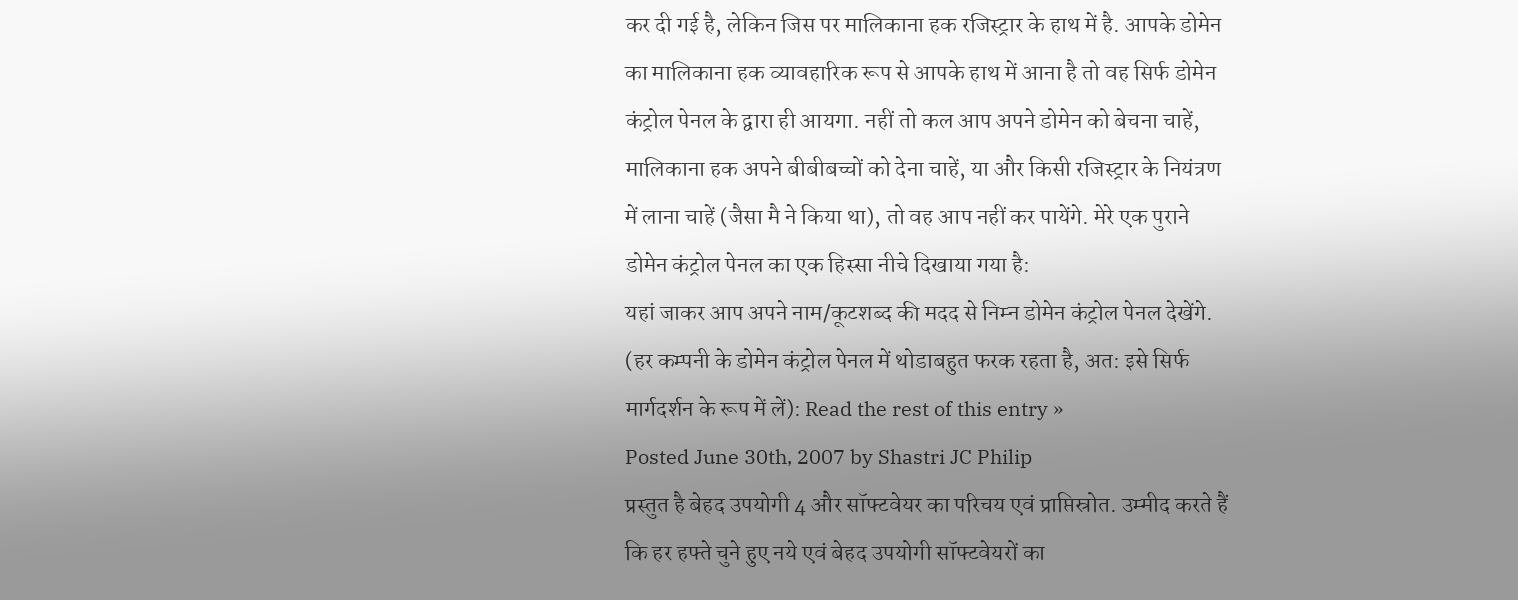कर दी गई है, लेकिन जिस पर मालिकाना हक रजिस्ट्रार के हाथ में है. आपके डोमेन का मालिकाना हक व्यावहारिक रूप से आपके हाथ में आना है तो वह सिर्फ डोमेन कंट्रोल पेनल के द्वारा ही आयगा. नहीं तो कल आप अपने डोमेन को बेचना चाहें, मालिकाना हक अपने बीबीबच्चों को देना चाहें, या और किसी रजिस्ट्रार के नियंत्रण में लाना चाहें (जैसा मै ने किया था), तो वह आप नहीं कर पायेंगे. मेरे एक पुराने डोमेन कंट्रोल पेनल का एक हिस्सा नीचे दिखाया गया है:
यहां जाकर आप अपने नाम/कूटशब्द की मदद से निम्न डोमेन कंट्रोल पेनल देखेंगे. (हर कम्पनी के डोमेन कंट्रोल पेनल में थोडाबहुत फरक रहता है, अत: इसे सिर्फ मार्गदर्शन के रूप में लें): Read the rest of this entry »
Posted June 30th, 2007 by Shastri JC Philip
प्रस्तुत है बेहद उपयोगी 4 और सॉफ्टवेयर का परिचय एवं प्राप्तिस्रोत. उम्मीद करते हैं कि हर हफ्ते चुने हुए नये एवं बेहद उपयोगी सॉफ्टवेयरों का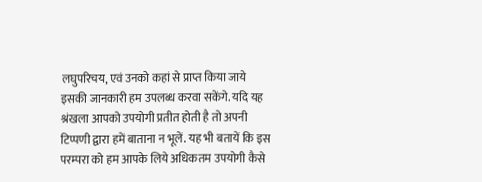लघुपरिचय, एवं उनको कहां से प्राप्त किया जाये इसकी जानकारी हम उपलब्ध करवा सकेंगे. यदि यह श्रंखला आपको उपयोगी प्रतीत होती है तो अपनी टिप्पणी द्वारा हमें बाताना न भूलें. यह भी बतायें कि इस परम्परा को हम आपके लिये अधिकतम उपयोगी कैसे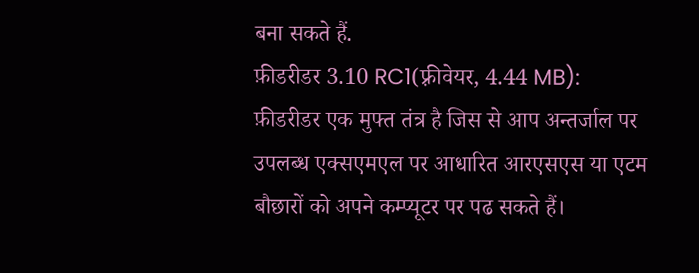बना सकते हैं.
फ़ीडरीडर 3.10 RC1(फ़्रीवेयर, 4.44 MB): फ़ीडरीडर एक मुफ्त तंत्र है जिस से आप अन्तर्जाल पर उपलब्ध एक्सएमएल पर आधारित आरएसएस या एटम बौछारों को अपने कम्प्यूटर पर पढ सकते हैं।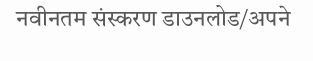नवीनतम संस्करण डाउनलोड/अपने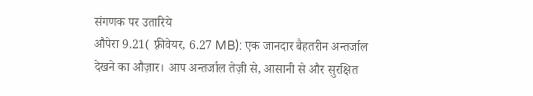संगणक पर उतारिये
औपेरा 9.21( फ़्रीवेयर, 6.27 MB): एक जानदार बैहतरीन अन्तर्जाल देखने का औज़ार। आप अन्तर्जाल तेज़ी से, आसानी से और सुरक्षित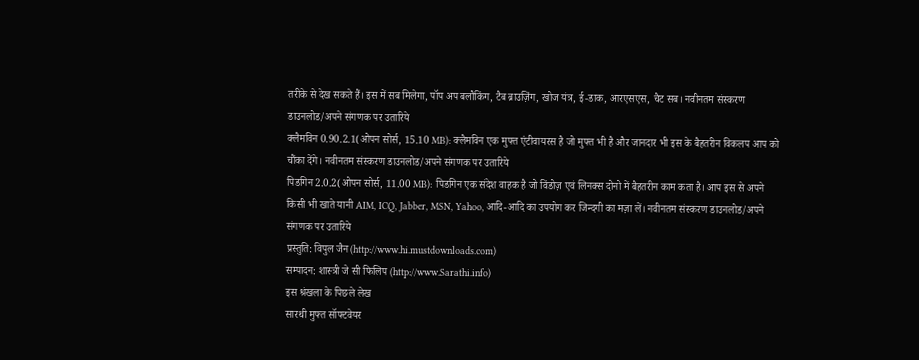तरीके से देख सकते हैं। इस में सब मिलेगा, पॉप अप बलौकिंग, टैब ब्राउज़िंग, खोज यंत्र, ई-डाक, आरएसएस, चैट सब। नवीनतम संस्करण डाउनलोड/अपने संगणक पर उतारिये
क्लैमविन 0.90.2.1(ओपन सोर्स, 15.10 MB): क्लैमविन एक मुफ्त एंटीवायरस है जो मुफ्त भी है और जानदार भी इस के बैहतरीन विकलप आप को चौंका देंगे। नवीनतम संस्करण डाउनलोड/अपने संगणक पर उतारिये
पिडगिन 2.0.2(ओपन सोर्स, 11.00 MB): पिडगिन एक संदेश वाहक है जो विंडोज़ एवं लिनक्स दोनो में बैहतरीन काम कता है। आप इस से अपने किसी भी खाते यानी AIM, ICQ, Jabber, MSN, Yahoo, आदि-आदि का उपयोग कर जिन्दगी का मज़ा लें। नवीनतम संस्करण डाउनलोड/अपने संगणक पर उतारिये
प्रस्तुति: विपुल जैन (http://www.hi.mustdownloads.com)
सम्पादन: शास्त्री जे सी फिलिप (http://www.Sarathi.info)
इस श्रंखला के पिछले लेख
सारथी मुफ्त सॉफ्टवेयर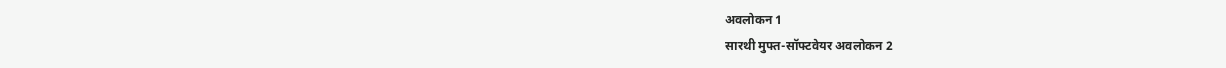अवलोकन 1
सारथी मुफ्त-सॉफ्टवेयर अवलोकन 2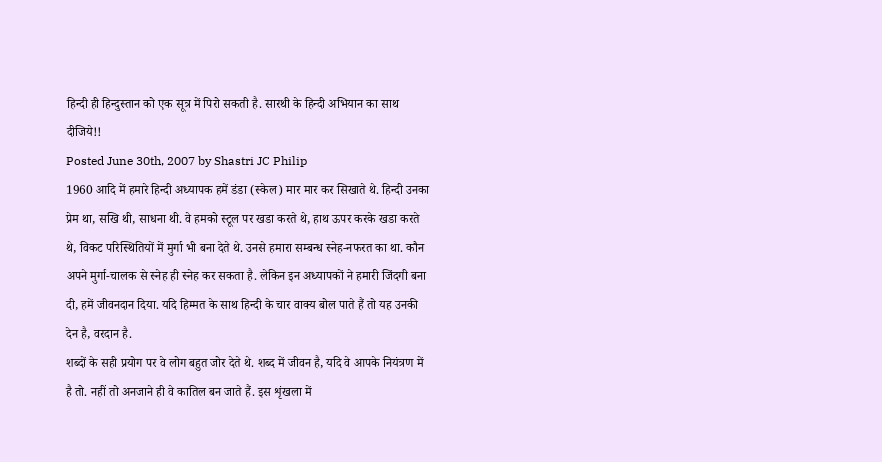हिन्दी ही हिन्दुस्तान को एक सूत्र में पिरो सकती है. सारथी के हिन्दी अभियान का साथ दीजिये!!
Posted June 30th, 2007 by Shastri JC Philip
1960 आदि में हमारे हिन्दी अध्यापक हमें डंडा (स्केल) मार मार कर सिखाते थे. हिन्दी उनका प्रेम था, सखि थी, साधना थी. वे हमको स्टूल पर खडा करते थे, हाथ ऊपर करके खडा करते थे, विकट परिस्थितियों में मुर्गा भी बना देते थे. उनसे हमारा सम्बन्ध स्नेह-नफरत का था. कौन अपने मुर्गा-चालक से स्नेह ही स्नेह कर सकता है. लेकिन इन अध्यापकों ने हमारी जिंदगी बना दी, हमें जीवनदान दिया. यदि हिम्मत के साथ हिन्दी के चार वाक्य बोल पाते हैं तो यह उनकी देन है, वरदान है.
शब्दों के सही प्रयोग पर वे लोग बहुत जोर देते थे. शब्द में जीवन है, यदि वे आपके नियंत्रण में है तो. नहीं तो अनजाने ही वे कातिल बन जाते हैं. इस शृंखला में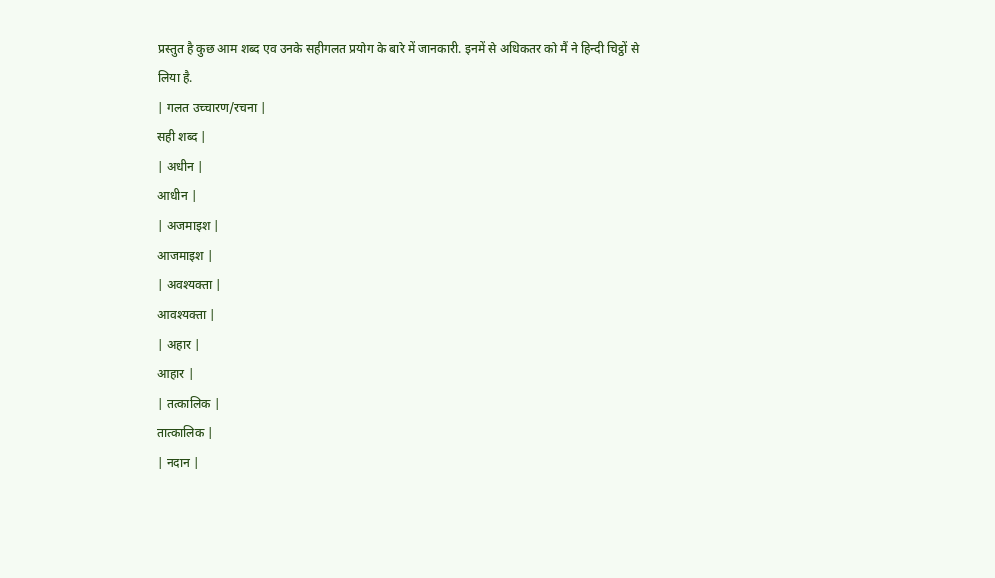प्रस्तुत है कुछ आम शब्द एव उनके सहीगलत प्रयोग के बारे में जानकारी. इनमें से अधिकतर को मैं ने हिन्दी चिट्ठों से लिया है.
| गलत उच्चारण/रचना |
सही शब्द |
| अधीन |
आधीन |
| अजमाइश |
आजमाइश |
| अवश्यक्ता |
आवश्यक्ता |
| अहार |
आहार |
| तत्कालिक |
तात्कालिक |
| नदान |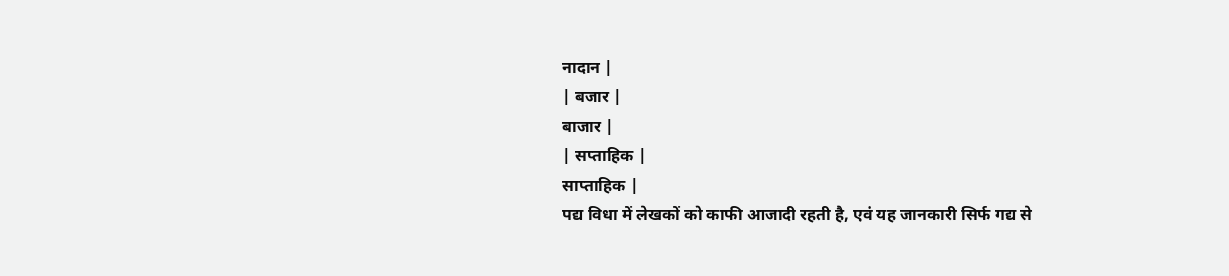नादान |
| बजार |
बाजार |
| सप्ताहिक |
साप्ताहिक |
पद्य विधा में लेखकों को काफी आजादी रहती है, एवं यह जानकारी सिर्फ गद्य से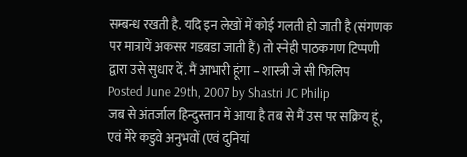सम्बन्ध रखती है. यदि इन लेखों में कोई गलती हो जाती है (संगणक पर मात्रायें अकसर गडबडा जाती हैं) तो स्नेही पाठकगण टिप्पणी द्वारा उसे सुधार दें. मैं आभारी हूंगा – शास्त्री जे सी फिलिप
Posted June 29th, 2007 by Shastri JC Philip
जब से अंतर्जाल हिन्दुस्तान में आया है तब से मैं उस पर सक्रिय हूं, एवं मेरे कडुवे अनुभवों (एवं दुनियां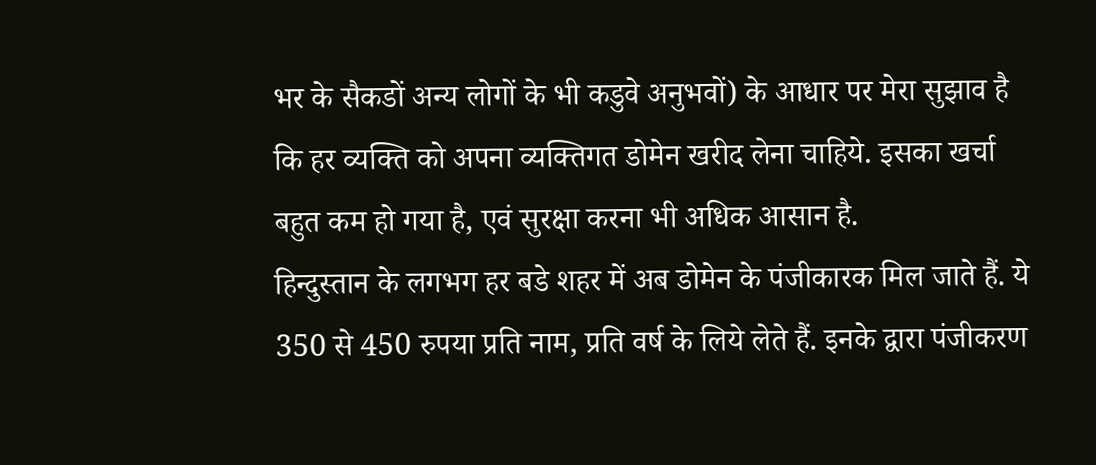भर के सैकडों अन्य लोगों के भी कडुवे अनुभवों) के आधार पर मेरा सुझाव है कि हर व्यक्ति को अपना व्यक्तिगत डोमेन खरीद लेना चाहिये. इसका खर्चा बहुत कम हो गया है, एवं सुरक्षा करना भी अधिक आसान है.
हिन्दुस्तान के लगभग हर बडे शहर में अब डोमेन के पंजीकारक मिल जाते हैं. ये 350 से 450 रुपया प्रति नाम, प्रति वर्ष के लिये लेते हैं. इनके द्वारा पंजीकरण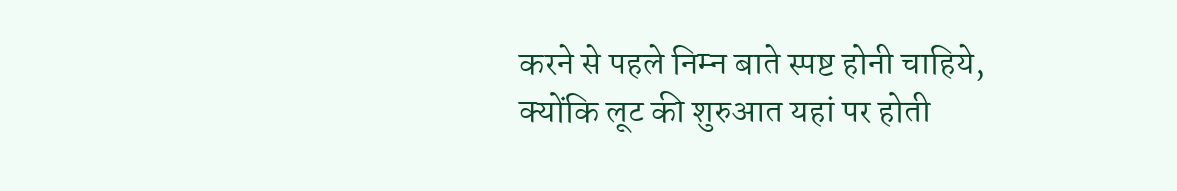करने से पहले निम्न बाते स्पष्ट होनी चाहिये, क्योंकि लूट की शुरुआत यहां पर होती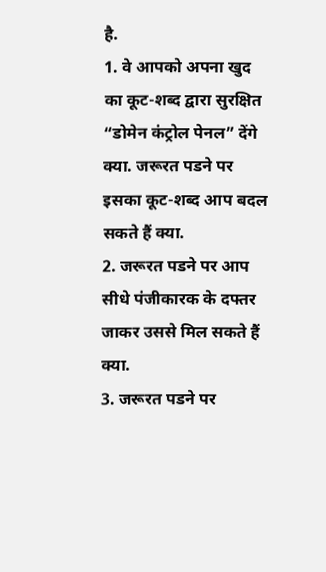है.
1. वे आपको अपना खुद का कूट-शब्द द्वारा सुरक्षित “डोमेन कंट्रोल पेनल” देंगे क्या. जरूरत पडने पर इसका कूट-शब्द आप बदल सकते हैं क्या.
2. जरूरत पडने पर आप सीधे पंजीकारक के दफ्तर जाकर उससे मिल सकते हैं क्या.
3. जरूरत पडने पर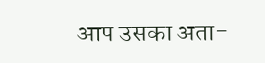आप उसका अता-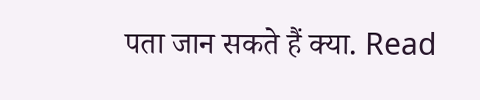पता जान सकते हैं क्या. Read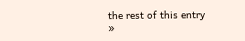the rest of this entry »